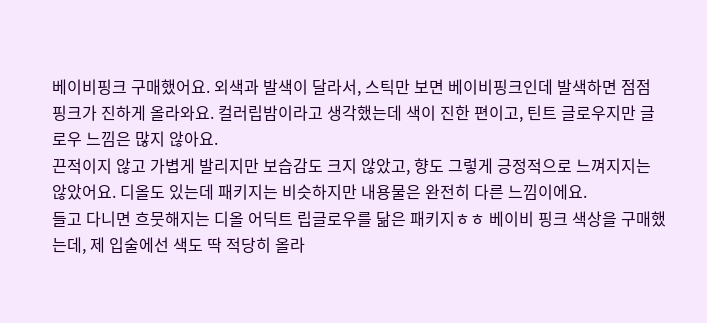베이비핑크 구매했어요. 외색과 발색이 달라서, 스틱만 보면 베이비핑크인데 발색하면 점점 핑크가 진하게 올라와요. 컬러립밤이라고 생각했는데 색이 진한 편이고, 틴트 글로우지만 글로우 느낌은 많지 않아요.
끈적이지 않고 가볍게 발리지만 보습감도 크지 않았고, 향도 그렇게 긍정적으로 느껴지지는 않았어요. 디올도 있는데 패키지는 비슷하지만 내용물은 완전히 다른 느낌이에요.
들고 다니면 흐뭇해지는 디올 어딕트 립글로우를 닮은 패키지ㅎㅎ 베이비 핑크 색상을 구매했는데, 제 입술에선 색도 딱 적당히 올라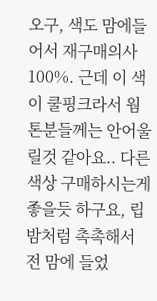오구, 색도 맘에들어서 재구매의사 100%. 근데 이 색이 쿨핑크라서 웜톤분들께는 안어울릴것 같아요.. 다른 색상 구매하시는게 좋을듯 하구요, 립밤처럼 촉촉해서 전 맘에 들었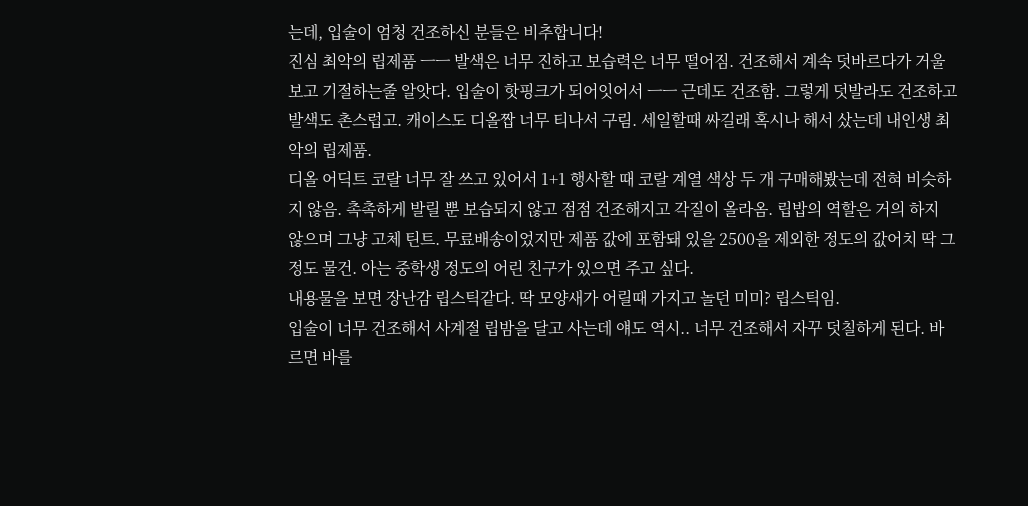는데, 입술이 엄청 건조하신 분들은 비추합니다!
진심 최악의 립제품 ㅡㅡ 발색은 너무 진하고 보습력은 너무 떨어짐. 건조해서 계속 덧바르다가 거울보고 기절하는줄 알앗다. 입술이 핫핑크가 되어잇어서 ㅡㅡ 근데도 건조함. 그렇게 덧발라도 건조하고 발색도 촌스럽고. 캐이스도 디올짭 너무 티나서 구림. 세일할때 싸길래 혹시나 해서 샀는데 내인생 최악의 립제품.
디올 어딕트 코랄 너무 잘 쓰고 있어서 1+1 행사할 때 코랄 계열 색상 두 개 구매해봤는데 전혀 비슷하지 않음. 촉촉하게 발릴 뿐 보습되지 않고 점점 건조해지고 각질이 올라옴. 립밥의 역할은 거의 하지 않으며 그냥 고체 틴트. 무료배송이었지만 제품 값에 포함돼 있을 2500을 제외한 정도의 값어치 딱 그 정도 물건. 아는 중학생 정도의 어린 친구가 있으면 주고 싶다.
내용물을 보면 장난감 립스틱같다. 딱 모양새가 어릴때 가지고 놀던 미미? 립스틱임.
입술이 너무 건조해서 사계절 립밤을 달고 사는데 얘도 역시.. 너무 건조해서 자꾸 덧칠하게 된다. 바르면 바를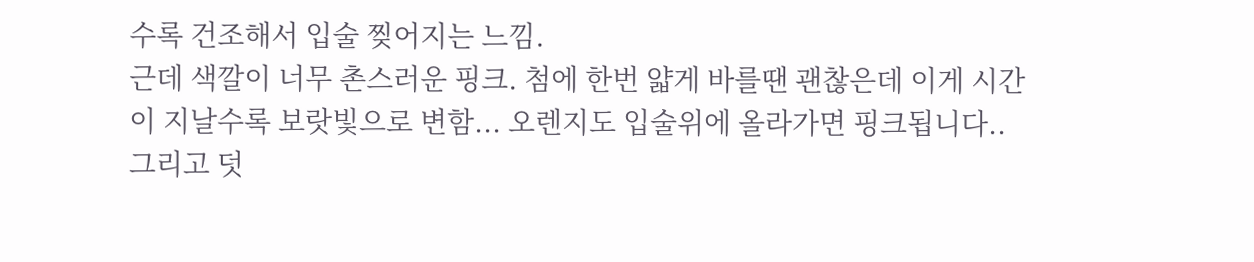수록 건조해서 입술 찢어지는 느낌.
근데 색깔이 너무 촌스러운 핑크. 첨에 한번 얇게 바를땐 괜찮은데 이게 시간이 지날수록 보랏빛으로 변함... 오렌지도 입술위에 올라가면 핑크됩니다..
그리고 덧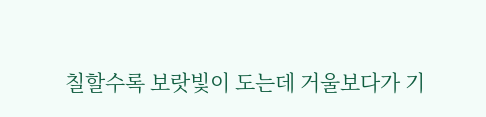칠할수록 보랏빛이 도는데 거울보다가 기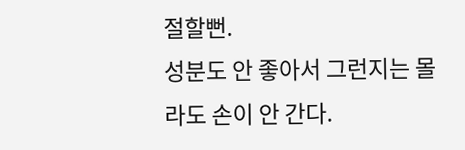절할뻔.
성분도 안 좋아서 그런지는 몰라도 손이 안 간다.